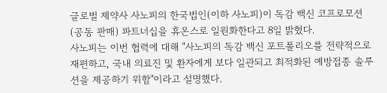글로벌 제약사 사노피의 한국법인(이하 사노피)이 독감 백신 코프로모션(공동 판매) 파트너십을 휴온스로 일원화한다고 8일 밝혔다.
사노피는 이번 협력에 대해 "사노피의 독감 백신 포트폴리오를 전략적으로 재편하고, 국내 의료진 및 환자에게 보다 일관되고 최적화된 예방접종 솔루션을 제공하기 위함"이라고 설명했다.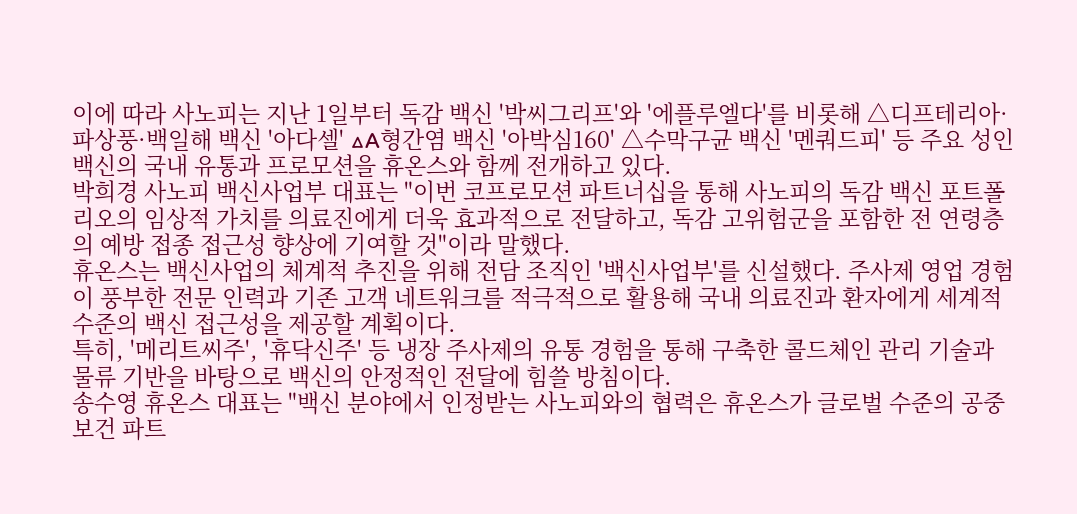이에 따라 사노피는 지난 1일부터 독감 백신 '박씨그리프'와 '에플루엘다'를 비롯해 △디프테리아·파상풍·백일해 백신 '아다셀' △A형간염 백신 '아박심160' △수막구균 백신 '멘쿼드피' 등 주요 성인 백신의 국내 유통과 프로모션을 휴온스와 함께 전개하고 있다.
박희경 사노피 백신사업부 대표는 "이번 코프로모션 파트너십을 통해 사노피의 독감 백신 포트폴리오의 임상적 가치를 의료진에게 더욱 효과적으로 전달하고, 독감 고위험군을 포함한 전 연령층의 예방 접종 접근성 향상에 기여할 것"이라 말했다.
휴온스는 백신사업의 체계적 추진을 위해 전담 조직인 '백신사업부'를 신설했다. 주사제 영업 경험이 풍부한 전문 인력과 기존 고객 네트워크를 적극적으로 활용해 국내 의료진과 환자에게 세계적 수준의 백신 접근성을 제공할 계획이다.
특히, '메리트씨주', '휴닥신주' 등 냉장 주사제의 유통 경험을 통해 구축한 콜드체인 관리 기술과 물류 기반을 바탕으로 백신의 안정적인 전달에 힘쓸 방침이다.
송수영 휴온스 대표는 "백신 분야에서 인정받는 사노피와의 협력은 휴온스가 글로벌 수준의 공중보건 파트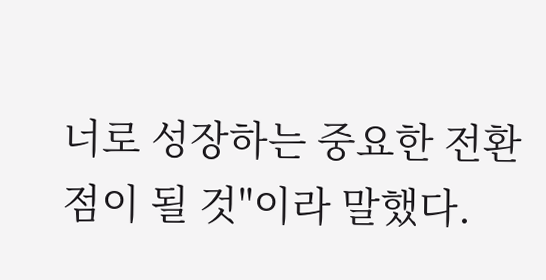너로 성장하는 중요한 전환점이 될 것"이라 말했다.